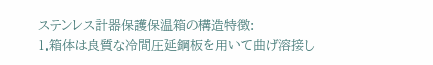ステンレス計器保護保温箱の構造特徴:
1.箱体は良質な冷間圧延鋼板を用いて曲げ溶接し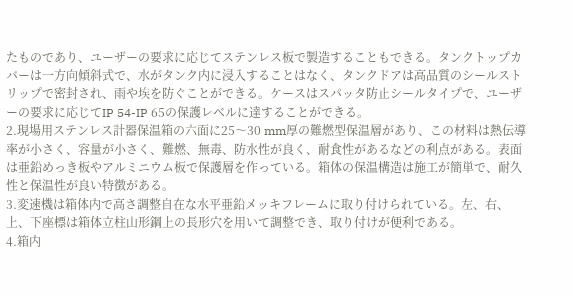たものであり、ユーザーの要求に応じてステンレス板で製造することもできる。タンクトップカバーは一方向傾斜式で、水がタンク内に浸入することはなく、タンクドアは高品質のシールストリップで密封され、雨や埃を防ぐことができる。ケースはスパッタ防止シールタイプで、ユーザーの要求に応じてIP 54-IP 65の保護レベルに達することができる。
2.現場用ステンレス計器保温箱の六面に25〜30 mm厚の難燃型保温層があり、この材料は熱伝導率が小さく、容量が小さく、難燃、無毒、防水性が良く、耐食性があるなどの利点がある。表面は亜鉛めっき板やアルミニウム板で保護層を作っている。箱体の保温構造は施工が簡単で、耐久性と保温性が良い特徴がある。
3.変速機は箱体内で高さ調整自在な水平亜鉛メッキフレームに取り付けられている。左、右、上、下座標は箱体立柱山形鋼上の長形穴を用いて調整でき、取り付けが便利である。
4.箱内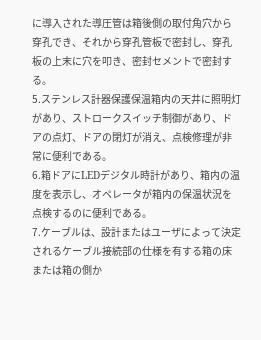に導入された導圧管は箱後側の取付角穴から穿孔でき、それから穿孔管板で密封し、穿孔板の上末に穴を叩き、密封セメントで密封する。
5.ステンレス計器保護保温箱内の天井に照明灯があり、ストロークスイッチ制御があり、ドアの点灯、ドアの閉灯が消え、点検修理が非常に便利である。
6.箱ドアにLEDデジタル時計があり、箱内の温度を表示し、オペレータが箱内の保温状況を点検するのに便利である。
7.ケーブルは、設計またはユーザによって決定されるケーブル接続部の仕様を有する箱の床または箱の側か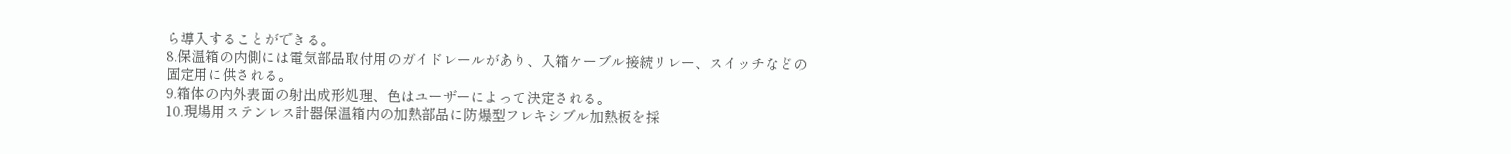ら導入することができる。
8.保温箱の内側には電気部品取付用のガイドレールがあり、入箱ケーブル接続リレー、スイッチなどの固定用に供される。
9.箱体の内外表面の射出成形処理、色はユーザーによって決定される。
10.現場用ステンレス計器保温箱内の加熱部品に防爆型フレキシブル加熱板を採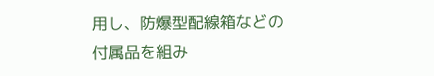用し、防爆型配線箱などの付属品を組み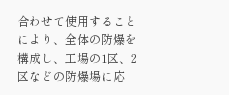合わせて使用することにより、全体の防爆を構成し、工場の1区、2区などの防爆場に応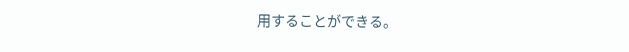用することができる。